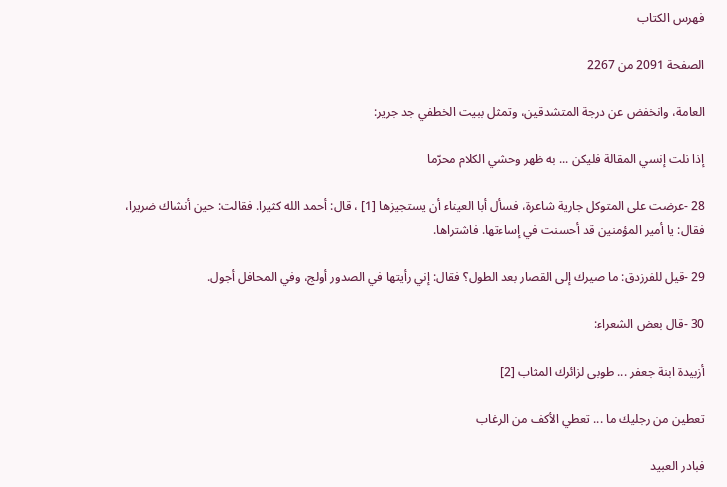فهرس الكتاب

الصفحة 2091 من 2267

العامة، وانخفض عن درجة المتشدقين، وتمثل ببيت الخطفي جد جرير:

إذا نلت إنسي المقالة فليكن ... به ظهر وحشي الكلام محرّما

28 -عرضت على المتوكل جارية شاعرة، فسأل أبا العيناء أن يستجيزها [1] ، قال: أحمد الله كثيرا. فقالت: حين أنشاك ضريرا، فقال: يا أمير المؤمنين قد أحسنت في إساءتها. فاشتراها.

29 -قيل للفرزدق: ما صيرك إلى القصار بعد الطول؟ فقال: إني رأيتها في الصدور أولج، وفي المحافل أجول.

30 -قال بعض الشعراء:

أزبيدة ابنة جعفر ... طوبى لزائرك المثاب [2]

تعطين من رجليك ما ... تعطي الأكف من الرغاب

فبادر العبيد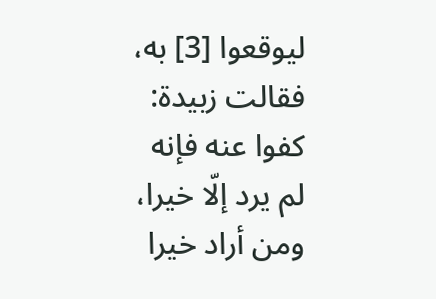ليوقعوا [3] به، فقالت زبيدة: كفوا عنه فإنه لم يرد إلّا خيرا، ومن أراد خيرا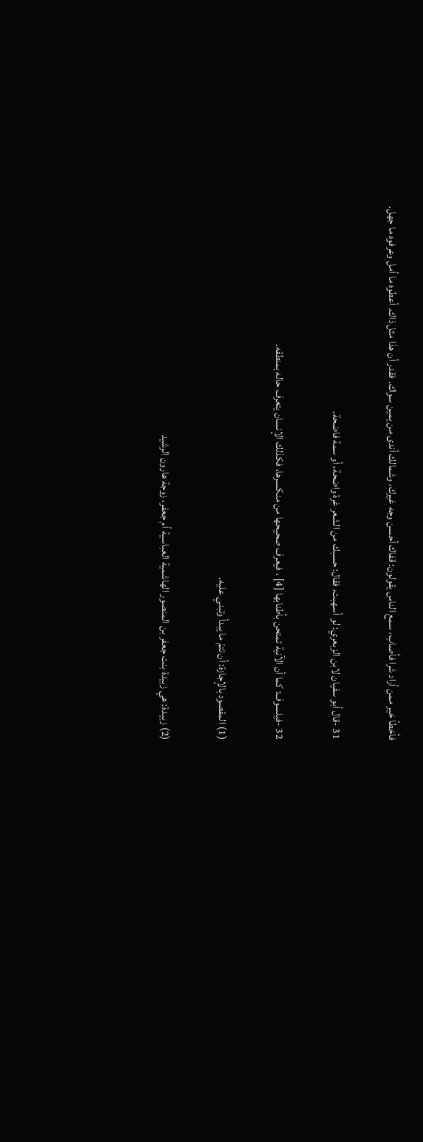فأخطأ خير ممن أراد شرا فأصاب، سمع الناس يقولون: قفاك أحسن وجه غيرك، وشمالك أندى من يمين سواك. فقدر أن هذا مثل ذاك. أعطوه ما أمل وعرفوه ما جهل.

31 -قال أبو سفيان لابن الزبعري: لو أسهبت، فقال: حسبك من الشعر غرة واضحة، أو سمة فاضحة.

32 -فيلسوف: كما أن الآنية تمتحن بأطنابها [4] ، فيعرف صحيحها من منكسرها، فكذلك الإنسان يتعرف حاله بمنطقه.

(1) المقصود بالإجازة: أن تتمّ ما يبدأ وتبني عليه.

(2) زبيدة: هي زبيدة بنت جعفر بن المنصور الهاشمية العباسية أم جعفر، زوجة هارون الرشيد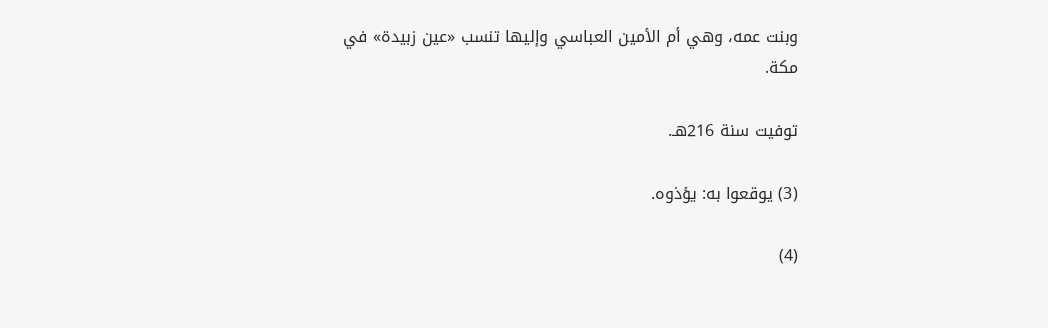وبنت عمه، وهي أم الأمين العباسي وإليها تنسب «عين زبيدة» في مكة.

توفيت سنة 216هـ.

(3) يوقعوا به: يؤذوه.

(4)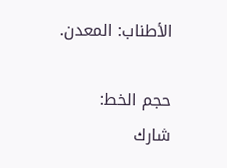الأطناب: المعدن.

حجم الخط:
شارك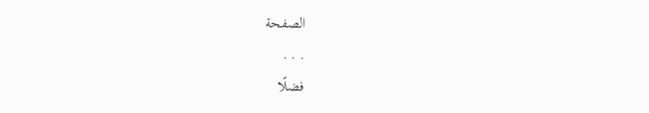الصفحة
. . .
فضلًا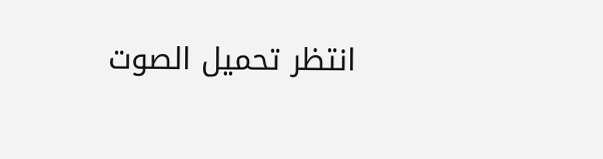انتظر تحميل الصوت